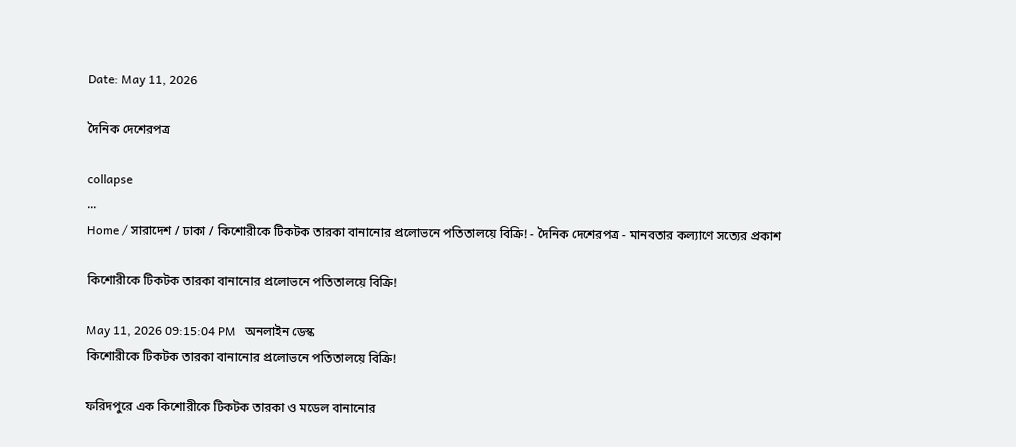Date: May 11, 2026

দৈনিক দেশেরপত্র

collapse
...
Home / সারাদেশ / ঢাকা / কিশোরীকে টিকটক তারকা বানানোর প্রলোভনে পতিতালয়ে বিক্রি! - দৈনিক দেশেরপত্র - মানবতার কল্যাণে সত্যের প্রকাশ

কিশোরীকে টিকটক তারকা বানানোর প্রলোভনে পতিতালয়ে বিক্রি!

May 11, 2026 09:15:04 PM   অনলাইন ডেস্ক
কিশোরীকে টিকটক তারকা বানানোর প্রলোভনে পতিতালয়ে বিক্রি!

ফরিদপুরে এক কিশোরীকে টিকটক তারকা ও মডেল বানানোর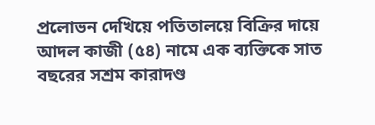প্রলোভন দেখিয়ে পতিতালয়ে বিক্রির দায়ে আদল কাজী (৫৪) নামে এক ব্যক্তিকে সাত বছরের সশ্রম কারাদণ্ড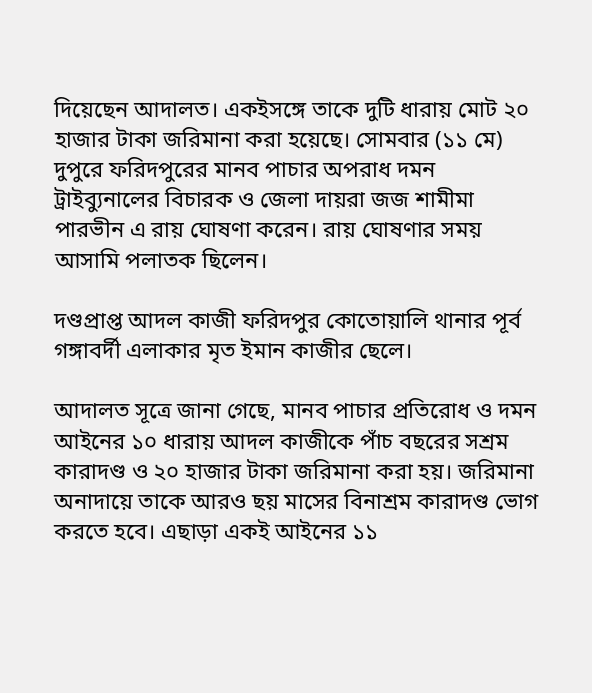দিয়েছেন আদালত। একইসঙ্গে তাকে দুটি ধারায় মোট ২০ হাজার টাকা জরিমানা করা হয়েছে। সোমবার (১১ মে) দুপুরে ফরিদপুরের মানব পাচার অপরাধ দমন ট্রাইব্যুনালের বিচারক ও জেলা দায়রা জজ শামীমা পারভীন এ রায় ঘোষণা করেন। রায় ঘোষণার সময় আসামি পলাতক ছিলেন।

দণ্ডপ্রাপ্ত আদল কাজী ফরিদপুর কোতোয়ালি থানার পূর্ব গঙ্গাবর্দী এলাকার মৃত ইমান কাজীর ছেলে।

আদালত সূত্রে জানা গেছে, মানব পাচার প্রতিরোধ ও দমন আইনের ১০ ধারায় আদল কাজীকে পাঁচ বছরের সশ্রম কারাদণ্ড ও ২০ হাজার টাকা জরিমানা করা হয়। জরিমানা অনাদায়ে তাকে আরও ছয় মাসের বিনাশ্রম কারাদণ্ড ভোগ করতে হবে। এছাড়া একই আইনের ১১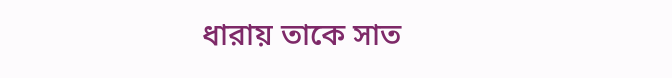ধারায় তাকে সাত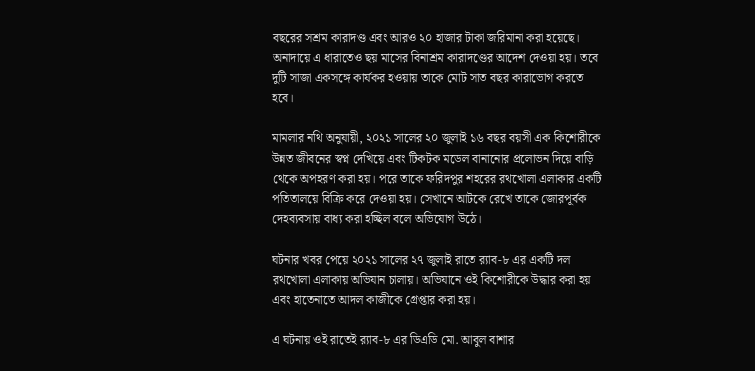বছরের সশ্রম কারাদণ্ড এবং আরও ২০ হাজার টাকা জরিমানা করা হয়েছে। অনাদায়ে এ ধারাতেও ছয় মাসের বিনাশ্রম কারাদণ্ডের আদেশ দেওয়া হয়। তবে দুটি সাজা একসঙ্গে কার্যকর হওয়ায় তাকে মোট সাত বছর কারাভোগ করতে হবে।

মামলার নথি অনুযায়ী, ২০২১ সালের ২০ জুলাই ১৬ বছর বয়সী এক কিশোরীকে উন্নত জীবনের স্বপ্ন দেখিয়ে এবং টিকটক মডেল বানানোর প্রলোভন দিয়ে বাড়ি থেকে অপহরণ করা হয়। পরে তাকে ফরিদপুর শহরের রথখোলা এলাকার একটি পতিতালয়ে বিক্রি করে দেওয়া হয়। সেখানে আটকে রেখে তাকে জোরপূর্বক দেহব্যবসায় বাধ্য করা হচ্ছিল বলে অভিযোগ উঠে।

ঘটনার খবর পেয়ে ২০২১ সালের ২৭ জুলাই রাতে র‍্যাব-৮ এর একটি দল রথখোলা এলাকায় অভিযান চালায়। অভিযানে ওই কিশোরীকে উদ্ধার করা হয় এবং হাতেনাতে আদল কাজীকে গ্রেপ্তার করা হয়।

এ ঘটনায় ওই রাতেই র‍্যাব-৮ এর ডিএডি মো. আবুল বাশার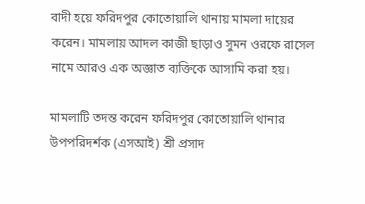বাদী হয়ে ফরিদপুর কোতোয়ালি থানায় মামলা দায়ের করেন। মামলায় আদল কাজী ছাড়াও সুমন ওরফে রাসেল নামে আরও এক অজ্ঞাত ব্যক্তিকে আসামি করা হয়।

মামলাটি তদন্ত করেন ফরিদপুর কোতোয়ালি থানার উপপরিদর্শক (এসআই) শ্রী প্রসাদ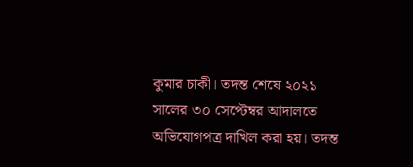কুমার চাকী। তদন্ত শেষে ২০২১ সালের ৩০ সেপ্টেম্বর আদালতে অভিযোগপত্র দাখিল করা হয়। তদন্ত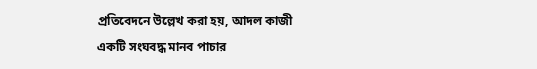প্রতিবেদনে উল্লেখ করা হয়, আদল কাজী একটি সংঘবদ্ধ মানব পাচার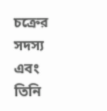চক্রের সদস্য এবং তিনি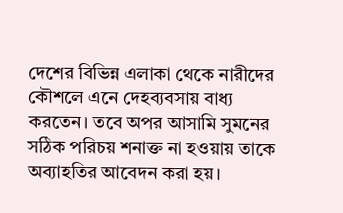দেশের বিভিন্ন এলাকা থেকে নারীদের কৌশলে এনে দেহব্যবসায় বাধ্য করতেন। তবে অপর আসামি সুমনের সঠিক পরিচয় শনাক্ত না হওয়ায় তাকে অব্যাহতির আবেদন করা হয়।